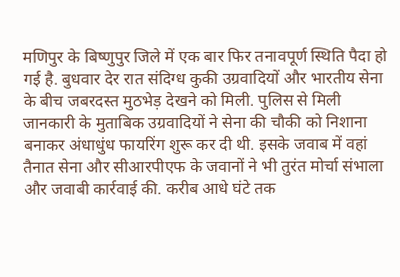मणिपुर के बिष्णुपुर जिले में एक बार फिर तनावपूर्ण स्थिति पैदा हो गई है. बुधवार देर रात संदिग्ध कुकी उग्रवादियों और भारतीय सेना के बीच जबरदस्त मुठभेड़ देखने को मिली. पुलिस से मिली जानकारी के मुताबिक उग्रवादियों ने सेना की चौकी को निशाना बनाकर अंधाधुंध फायरिंग शुरू कर दी थी. इसके जवाब में वहां तैनात सेना और सीआरपीएफ के जवानों ने भी तुरंत मोर्चा संभाला और जवाबी कार्रवाई की. करीब आधे घंटे तक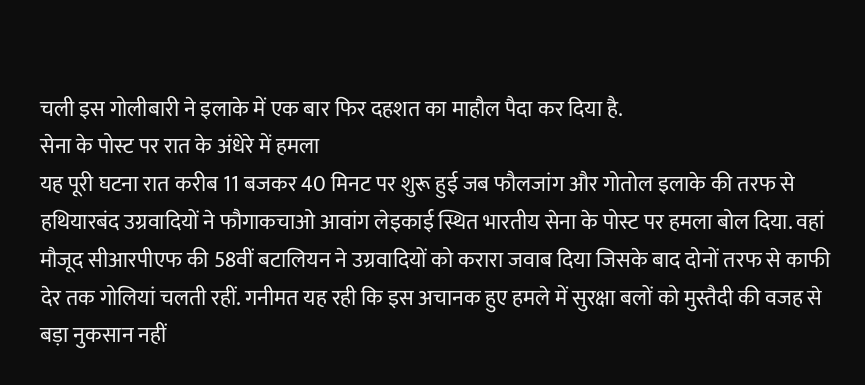चली इस गोलीबारी ने इलाके में एक बार फिर दहशत का माहौल पैदा कर दिया है.
सेना के पोस्ट पर रात के अंधेरे में हमला
यह पूरी घटना रात करीब 11 बजकर 40 मिनट पर शुरू हुई जब फौलजांग और गोतोल इलाके की तरफ से हथियारबंद उग्रवादियों ने फौगाकचाओ आवांग लेइकाई स्थित भारतीय सेना के पोस्ट पर हमला बोल दिया. वहां मौजूद सीआरपीएफ की 58वीं बटालियन ने उग्रवादियों को करारा जवाब दिया जिसके बाद दोनों तरफ से काफी देर तक गोलियां चलती रहीं. गनीमत यह रही कि इस अचानक हुए हमले में सुरक्षा बलों को मुस्तैदी की वजह से बड़ा नुकसान नहीं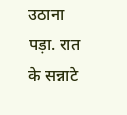उठाना पड़ा. रात के सन्नाटे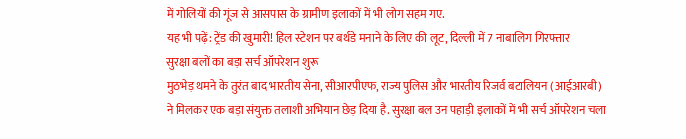में गोलियों की गूंज से आसपास के ग्रामीण इलाकों में भी लोग सहम गए.
यह भी पढ़ें: ट्रेंड की खुमारी! हिल स्टेशन पर बर्थडे मनाने के लिए की लूट, दिल्ली में 7 नाबालिग गिरफ्तार
सुरक्षा बलों का बड़ा सर्च ऑपरेशन शुरू
मुठभेड़ थमने के तुरंत बाद भारतीय सेना, सीआरपीएफ, राज्य पुलिस और भारतीय रिजर्व बटालियन (आईआरबी) ने मिलकर एक बड़ा संयुक्त तलाशी अभियान छेड़ दिया है. सुरक्षा बल उन पहाड़ी इलाकों में भी सर्च ऑपरेशन चला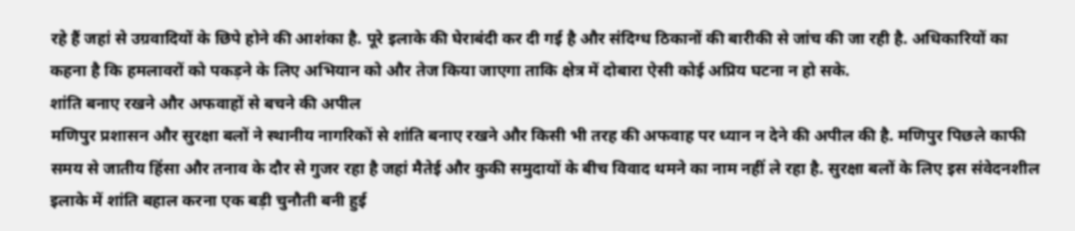रहे हैं जहां से उग्रवादियों के छिपे होने की आशंका है. पूरे इलाके की घेराबंदी कर दी गई है और संदिग्ध ठिकानों की बारीकी से जांच की जा रही है. अधिकारियों का कहना है कि हमलावरों को पकड़ने के लिए अभियान को और तेज किया जाएगा ताकि क्षेत्र में दोबारा ऐसी कोई अप्रिय घटना न हो सके.
शांति बनाए रखने और अफवाहों से बचने की अपील
मणिपुर प्रशासन और सुरक्षा बलों ने स्थानीय नागरिकों से शांति बनाए रखने और किसी भी तरह की अफवाह पर ध्यान न देने की अपील की है. मणिपुर पिछले काफी समय से जातीय हिंसा और तनाव के दौर से गुजर रहा है जहां मैतेई और कुकी समुदायों के बीच विवाद थमने का नाम नहीं ले रहा है. सुरक्षा बलों के लिए इस संवेदनशील इलाके में शांति बहाल करना एक बड़ी चुनौती बनी हुई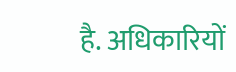है. अधिकारियों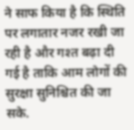ने साफ किया है कि स्थिति पर लगातार नजर रखी जा रही है और गश्त बढ़ा दी गई है ताकि आम लोगों की सुरक्षा सुनिश्चित की जा सके.